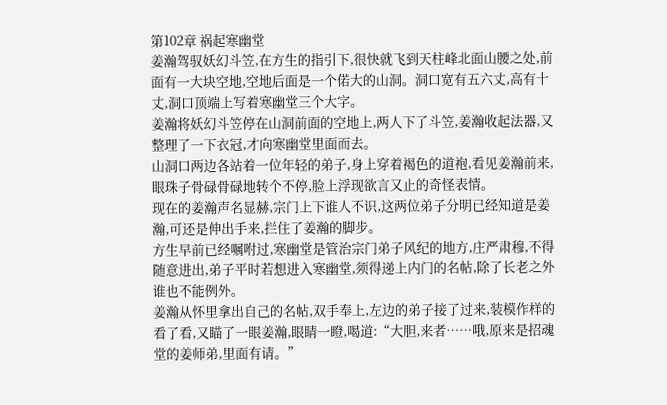第102章 祸起寒幽堂
姜瀚驾驭妖幻斗笠,在方生的指引下,很快就飞到天柱峰北面山腰之处,前面有一大块空地,空地后面是一个偌大的山洞。洞口宽有五六丈,高有十丈,洞口顶端上写着寒幽堂三个大字。
姜瀚将妖幻斗笠停在山洞前面的空地上,两人下了斗笠,姜瀚收起法器,又整理了一下衣冠,才向寒幽堂里面而去。
山洞口两边各站着一位年轻的弟子,身上穿着褐色的道袍,看见姜瀚前来,眼珠子骨碌骨碌地转个不停,脸上浮现欲言又止的奇怪表情。
现在的姜瀚声名显赫,宗门上下谁人不识,这两位弟子分明已经知道是姜瀚,可还是伸出手来,拦住了姜瀚的脚步。
方生早前已经嘱咐过,寒幽堂是管治宗门弟子风纪的地方,庄严肃穆,不得随意进出,弟子平时若想进入寒幽堂,须得递上内门的名帖,除了长老之外谁也不能例外。
姜瀚从怀里拿出自己的名帖,双手奉上,左边的弟子接了过来,装模作样的看了看,又瞄了一眼姜瀚,眼睛一瞪,喝道:“大胆,来者……哦,原来是招魂堂的姜师弟,里面有请。”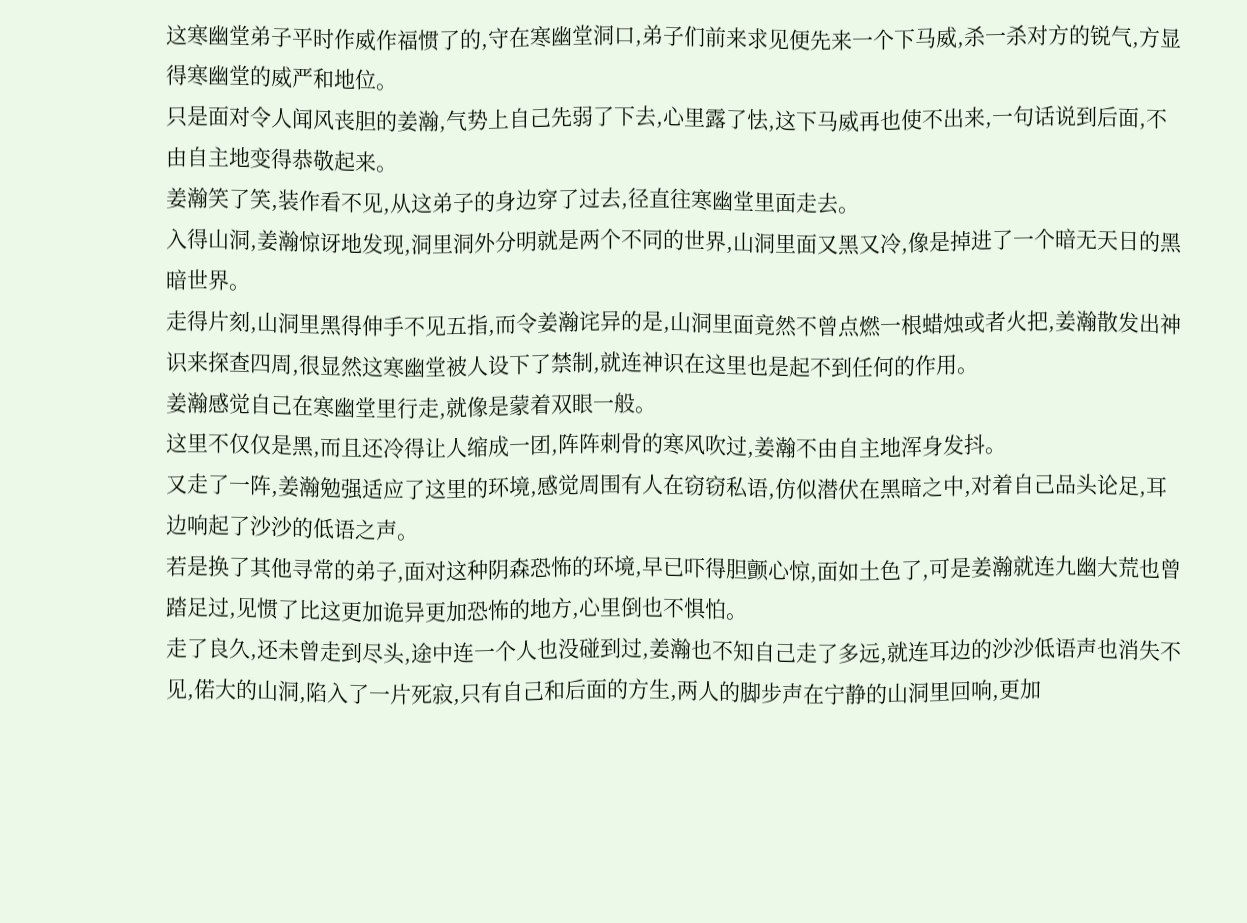这寒幽堂弟子平时作威作福惯了的,守在寒幽堂洞口,弟子们前来求见便先来一个下马威,杀一杀对方的锐气,方显得寒幽堂的威严和地位。
只是面对令人闻风丧胆的姜瀚,气势上自己先弱了下去,心里露了怯,这下马威再也使不出来,一句话说到后面,不由自主地变得恭敬起来。
姜瀚笑了笑,装作看不见,从这弟子的身边穿了过去,径直往寒幽堂里面走去。
入得山洞,姜瀚惊讶地发现,洞里洞外分明就是两个不同的世界,山洞里面又黑又冷,像是掉进了一个暗无天日的黑暗世界。
走得片刻,山洞里黑得伸手不见五指,而令姜瀚诧异的是,山洞里面竟然不曾点燃一根蜡烛或者火把,姜瀚散发出神识来探查四周,很显然这寒幽堂被人设下了禁制,就连神识在这里也是起不到任何的作用。
姜瀚感觉自己在寒幽堂里行走,就像是蒙着双眼一般。
这里不仅仅是黑,而且还冷得让人缩成一团,阵阵刺骨的寒风吹过,姜瀚不由自主地浑身发抖。
又走了一阵,姜瀚勉强适应了这里的环境,感觉周围有人在窃窃私语,仿似潜伏在黑暗之中,对着自己品头论足,耳边响起了沙沙的低语之声。
若是换了其他寻常的弟子,面对这种阴森恐怖的环境,早已吓得胆颤心惊,面如土色了,可是姜瀚就连九幽大荒也曾踏足过,见惯了比这更加诡异更加恐怖的地方,心里倒也不惧怕。
走了良久,还未曾走到尽头,途中连一个人也没碰到过,姜瀚也不知自己走了多远,就连耳边的沙沙低语声也消失不见,偌大的山洞,陷入了一片死寂,只有自己和后面的方生,两人的脚步声在宁静的山洞里回响,更加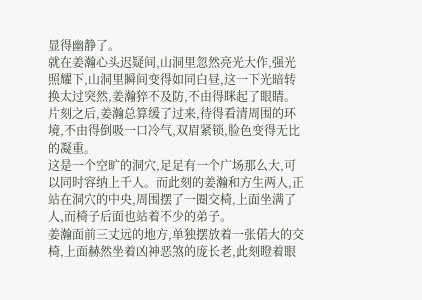显得幽静了。
就在姜瀚心头迟疑间,山洞里忽然亮光大作,强光照耀下,山洞里瞬间变得如同白昼,这一下光暗转换太过突然,姜瀚猝不及防,不由得眯起了眼睛。
片刻之后,姜瀚总算缓了过来,待得看清周围的环境,不由得倒吸一口冷气,双眉紧锁,脸色变得无比的凝重。
这是一个空旷的洞穴,足足有一个广场那么大,可以同时容纳上千人。而此刻的姜瀚和方生两人,正站在洞穴的中央,周围摆了一圈交椅,上面坐满了人,而椅子后面也站着不少的弟子。
姜瀚面前三丈远的地方,单独摆放着一张偌大的交椅,上面赫然坐着凶神恶煞的庞长老,此刻瞪着眼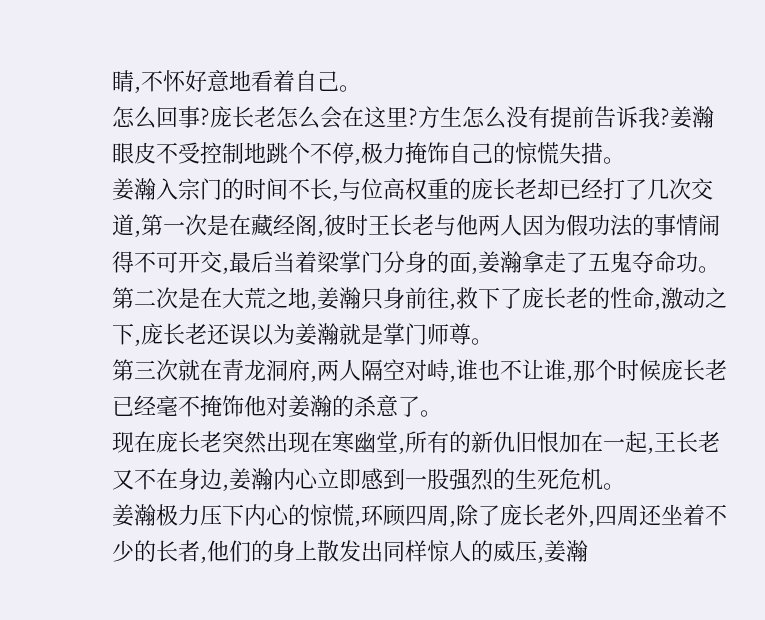睛,不怀好意地看着自己。
怎么回事?庞长老怎么会在这里?方生怎么没有提前告诉我?姜瀚眼皮不受控制地跳个不停,极力掩饰自己的惊慌失措。
姜瀚入宗门的时间不长,与位高权重的庞长老却已经打了几次交道,第一次是在藏经阁,彼时王长老与他两人因为假功法的事情闹得不可开交,最后当着梁掌门分身的面,姜瀚拿走了五鬼夺命功。
第二次是在大荒之地,姜瀚只身前往,救下了庞长老的性命,激动之下,庞长老还误以为姜瀚就是掌门师尊。
第三次就在青龙洞府,两人隔空对峙,谁也不让谁,那个时候庞长老已经毫不掩饰他对姜瀚的杀意了。
现在庞长老突然出现在寒幽堂,所有的新仇旧恨加在一起,王长老又不在身边,姜瀚内心立即感到一股强烈的生死危机。
姜瀚极力压下内心的惊慌,环顾四周,除了庞长老外,四周还坐着不少的长者,他们的身上散发出同样惊人的威压,姜瀚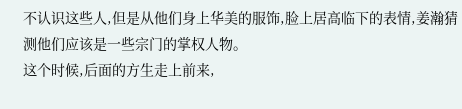不认识这些人,但是从他们身上华美的服饰,脸上居高临下的表情,姜瀚猜测他们应该是一些宗门的掌权人物。
这个时候,后面的方生走上前来,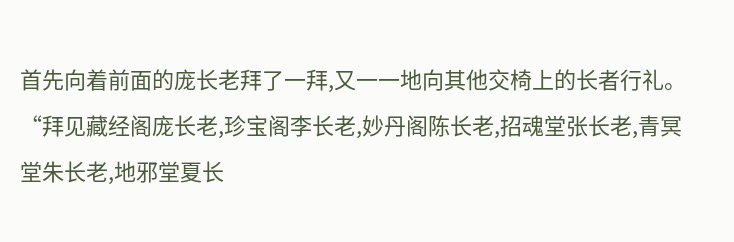首先向着前面的庞长老拜了一拜,又一一地向其他交椅上的长者行礼。
“拜见藏经阁庞长老,珍宝阁李长老,妙丹阁陈长老,招魂堂张长老,青冥堂朱长老,地邪堂夏长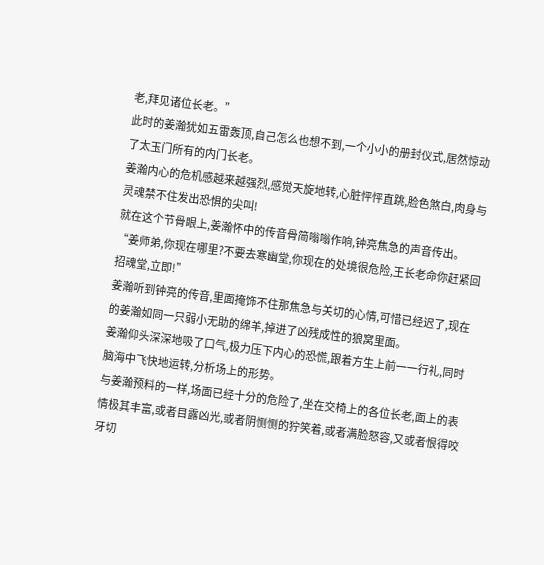老,拜见诸位长老。”
此时的姜瀚犹如五雷轰顶,自己怎么也想不到,一个小小的册封仪式,居然惊动了太玉门所有的内门长老。
姜瀚内心的危机感越来越强烈,感觉天旋地转,心脏怦怦直跳,脸色煞白,肉身与灵魂禁不住发出恐惧的尖叫!
就在这个节骨眼上,姜瀚怀中的传音骨简嗡嗡作响,钟亮焦急的声音传出。
“姜师弟,你现在哪里?不要去寒幽堂,你现在的处境很危险,王长老命你赶紧回招魂堂,立即!”
姜瀚听到钟亮的传音,里面掩饰不住那焦急与关切的心情,可惜已经迟了,现在的姜瀚如同一只弱小无助的绵羊,掉进了凶残成性的狼窝里面。
姜瀚仰头深深地吸了口气,极力压下内心的恐慌,跟着方生上前一一行礼,同时脑海中飞快地运转,分析场上的形势。
与姜瀚预料的一样,场面已经十分的危险了,坐在交椅上的各位长老,面上的表情极其丰富,或者目露凶光,或者阴恻恻的狞笑着,或者满脸怒容,又或者恨得咬牙切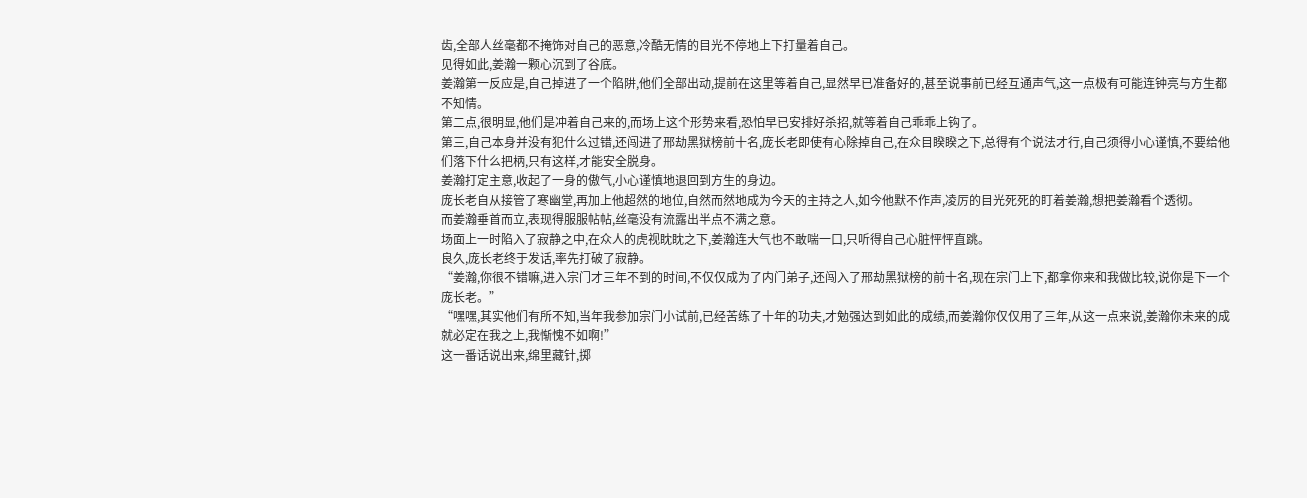齿,全部人丝毫都不掩饰对自己的恶意,冷酷无情的目光不停地上下打量着自己。
见得如此,姜瀚一颗心沉到了谷底。
姜瀚第一反应是,自己掉进了一个陷阱,他们全部出动,提前在这里等着自己,显然早已准备好的,甚至说事前已经互通声气,这一点极有可能连钟亮与方生都不知情。
第二点,很明显,他们是冲着自己来的,而场上这个形势来看,恐怕早已安排好杀招,就等着自己乖乖上钩了。
第三,自己本身并没有犯什么过错,还闯进了邢劫黑狱榜前十名,庞长老即使有心除掉自己,在众目睽睽之下,总得有个说法才行,自己须得小心谨慎,不要给他们落下什么把柄,只有这样,才能安全脱身。
姜瀚打定主意,收起了一身的傲气,小心谨慎地退回到方生的身边。
庞长老自从接管了寒幽堂,再加上他超然的地位,自然而然地成为今天的主持之人,如今他默不作声,凌厉的目光死死的盯着姜瀚,想把姜瀚看个透彻。
而姜瀚垂首而立,表现得服服帖帖,丝毫没有流露出半点不满之意。
场面上一时陷入了寂静之中,在众人的虎视眈眈之下,姜瀚连大气也不敢喘一口,只听得自己心脏怦怦直跳。
良久,庞长老终于发话,率先打破了寂静。
“姜瀚,你很不错嘛,进入宗门才三年不到的时间,不仅仅成为了内门弟子,还闯入了邢劫黑狱榜的前十名,现在宗门上下,都拿你来和我做比较,说你是下一个庞长老。”
“嘿嘿,其实他们有所不知,当年我参加宗门小试前,已经苦练了十年的功夫,才勉强达到如此的成绩,而姜瀚你仅仅用了三年,从这一点来说,姜瀚你未来的成就必定在我之上,我惭愧不如啊!”
这一番话说出来,绵里藏针,掷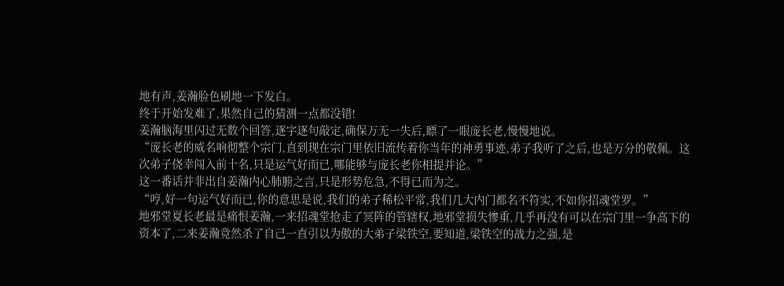地有声,姜瀚脸色刷地一下发白。
终于开始发难了,果然自己的猜测一点都没错!
姜瀚脑海里闪过无数个回答,逐字逐句敲定,确保万无一失后,瞟了一眼庞长老,慢慢地说。
“庞长老的威名响彻整个宗门,直到现在宗门里依旧流传着你当年的神勇事迹,弟子我听了之后,也是万分的敬佩。这次弟子侥幸闯入前十名,只是运气好而已,哪能够与庞长老你相提并论。”
这一番话并非出自姜瀚内心肺腑之言,只是形势危急,不得已而为之。
“哼,好一句运气好而已,你的意思是说,我们的弟子稀松平常,我们几大内门都名不符实,不如你招魂堂罗。”
地邪堂夏长老最是痛恨姜瀚,一来招魂堂抢走了冥阵的管辖权,地邪堂损失惨重,几乎再没有可以在宗门里一争高下的资本了,二来姜瀚竟然杀了自己一直引以为傲的大弟子梁铁空,要知道,梁铁空的战力之强,是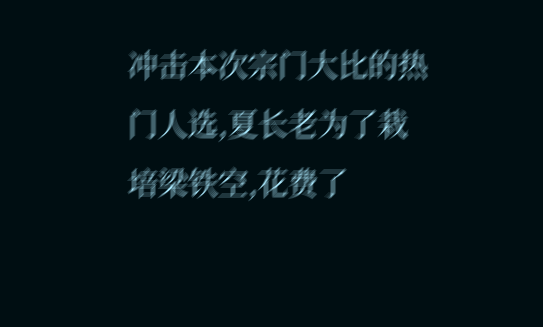冲击本次宗门大比的热门人选,夏长老为了栽培梁铁空,花费了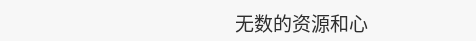无数的资源和心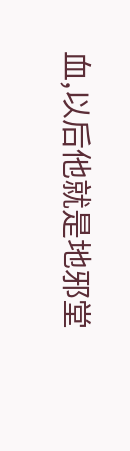血,以后他就是地邪堂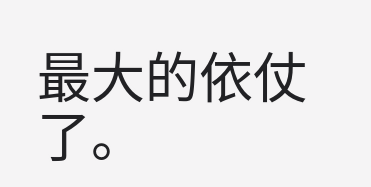最大的依仗了。